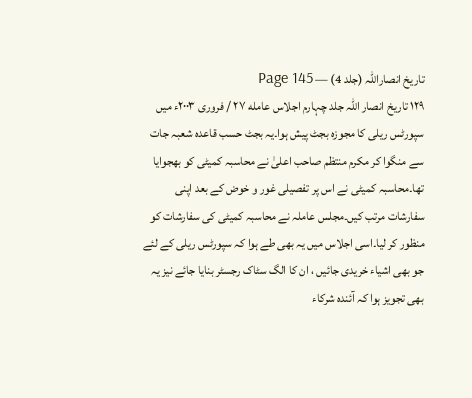تاریخ انصاراللہ (جلد 4) — Page 145
۱۲۹ تاریخ انصار اللہ جلد چہارم اجلاس عامله ۲۷ / فروری ۲۰۰۳ء میں سپورٹس ریلی کا مجوزہ بجٹ پیش ہوا۔یہ بجٹ حسب قاعدہ شعبہ جات سے منگوا کر مکرم منتظم صاحب اعلیٰ نے محاسبہ کمیٹی کو بھجوایا تھا۔محاسبہ کمیٹی نے اس پر تفصیلی غور و خوض کے بعد اپنی سفارشات مرتب کیں۔مجلس عاملہ نے محاسبہ کمیٹی کی سفارشات کو منظور کر لیا۔اسی اجلاس میں یہ بھی طے ہوا کہ سپورٹس ریلی کے لئے جو بھی اشیاء خریدی جائیں ، ان کا الگ سٹاک رجسٹر بنایا جائے نیز یہ بھی تجویز ہوا کہ آئندہ شرکاء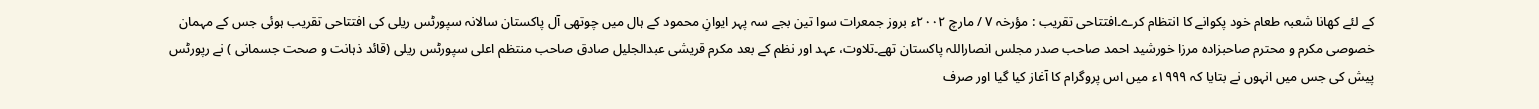کے لئے کھانا شعبہ طعام خود پکوانے کا انتظام کرے۔افتتاحی تقریب : مؤرخہ ۷ / مارچ ۲۰۰۲ء بروز جمعرات سوا تین بجے سہ پہر ایوانِ محمود کے ہال میں چوتھی آل پاکستان سالانہ سپورٹس ریلی کی افتتاحی تقریب ہوئی جس کے مہمان خصوصی مکرم و محترم صاحبزادہ مرزا خورشید احمد صاحب صدر مجلس انصاراللہ پاکستان تھے۔تلاوت، عہد اور نظم کے بعد مکرم قریشی عبدالجلیل صادق صاحب منتظم اعلی سپورٹس ریلی (قائد ذہانت و صحت جسمانی ) نے رپورٹس پیش کی جس میں انہوں نے بتایا کہ ۱۹۹۹ء میں اس پروگرام کا آغاز کیا گیا اور صرف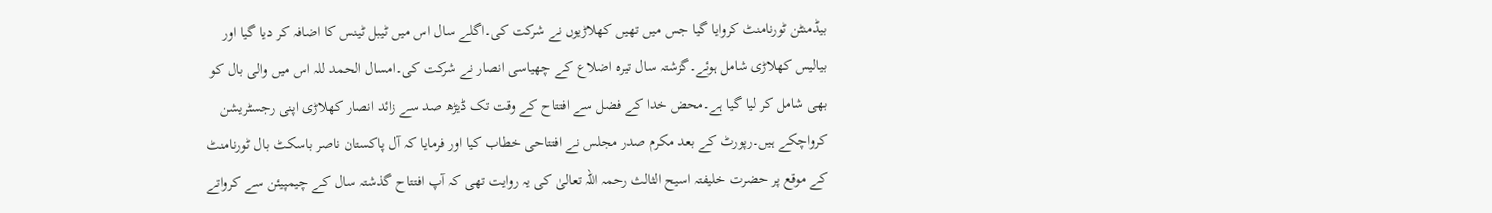بیڈمنٹن ٹورنامنٹ کروایا گیا جس میں تھیں کھلاڑیوں نے شرکت کی۔اگلے سال اس میں ٹیبل ٹینس کا اضافہ کر دیا گیا اور بیالیس کھلاڑی شامل ہوئے۔گزشتہ سال تیرہ اضلاع کے چھیاسی انصار نے شرکت کی۔امسال الحمد للہ اس میں والی بال کو بھی شامل کر لیا گیا ہے۔محض خدا کے فضل سے افتتاح کے وقت تک ڈیڑھ صد سے زائد انصار کھلاڑی اپنی رجسٹریشن کرواچکے ہیں۔رپورٹ کے بعد مکرم صدر مجلس نے افتتاحی خطاب کیا اور فرمایا کہ آل پاکستان ناصر باسکٹ بال ٹورنامنٹ کے موقع پر حضرت خلیفتہ اسیح الثالث رحمہ اللہ تعالیٰ کی یہ روایت تھی کہ آپ افتتاح گذشتہ سال کے چیمپیئن سے کرواتے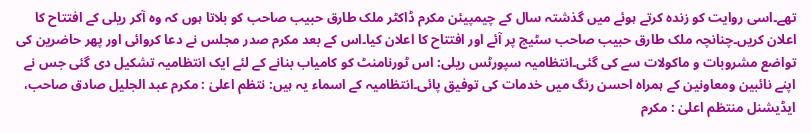تھے۔اسی روایت کو زندہ کرتے ہوئے میں گذشتہ سال کے چیمپیئن مکرم ڈاکٹر ملک طارق حبیب صاحب کو بلاتا ہوں کہ وہ آکر ریلی کے افتتاح کا اعلان کریں۔چنانچہ ملک طارق حبیب صاحب سٹیج پر آئے اور افتتاح کا اعلان کیا۔اس کے بعد مکرم صدر مجلس نے دعا کروائی اور پھر حاضرین کی تواضع مشروبات و ماکولات سے کی گئی۔انتظامیہ سپورٹس ریلی: اس ٹورنامنٹ کو کامیاب بنانے کے لئے ایک انتظامیہ تشکیل دی گئی جس نے اپنے نائبین ومعاونین کے ہمراہ احسن رنگ میں خدمات کی توفیق پائی۔انتظامیہ کے اسماء یہ ہیں: نتظم اعلیٰ : مکرم عبد الجلیل صادق صاحب، ایڈیشنل منتظم اعلیٰ : مکرم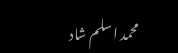محمد اسلم شاد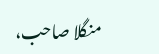منگلا صاحب،